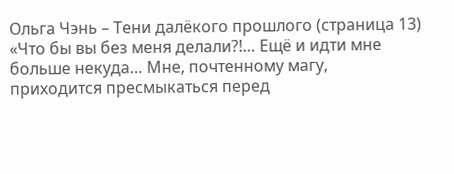Ольга Чэнь – Тени далёкого прошлого (страница 13)
«Что бы вы без меня делали?!… Ещё и идти мне больше некуда… Мне, почтенному магу, приходится пресмыкаться перед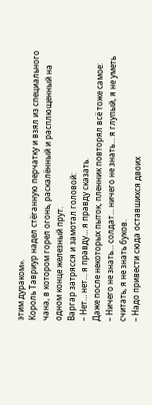этим дураком».
Король Тавриур надел стёганную перчатку и взял из специального чана, в котором горел огонь, раскалённый и расплющенный на одном конце железный прут.
Варгар затрясся и замотал головой:
– Нет… нет… я правду… я правду сказать.
Даже после некоторых пыток, пленник повторял всё тоже самое:
– Ничего не знать… солдат… ничего не знать… я глупый, я не уметь считать, я не знать буков.
– Надо привести сюда оставшихся двоих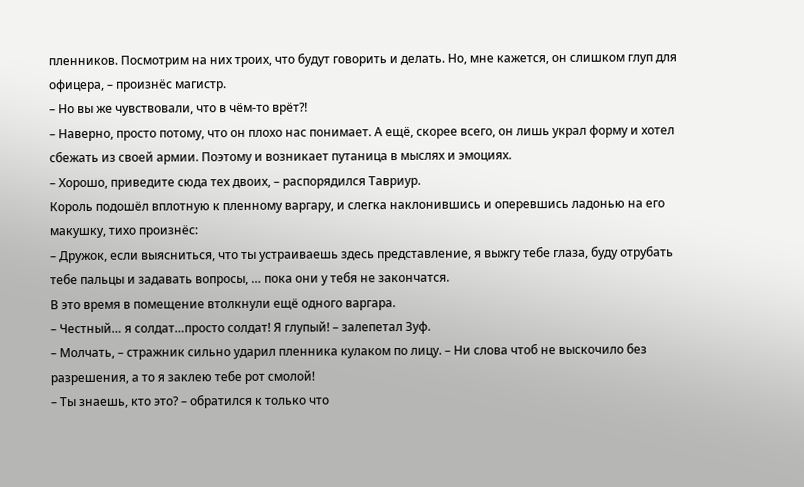пленников. Посмотрим на них троих, что будут говорить и делать. Но, мне кажется, он слишком глуп для офицера, – произнёс магистр.
– Но вы же чувствовали, что в чём-то врёт?!
– Наверно, просто потому, что он плохо нас понимает. А ещё, скорее всего, он лишь украл форму и хотел сбежать из своей армии. Поэтому и возникает путаница в мыслях и эмоциях.
– Хорошо, приведите сюда тех двоих, – распорядился Тавриур.
Король подошёл вплотную к пленному варгару, и слегка наклонившись и оперевшись ладонью на его макушку, тихо произнёс:
– Дружок, если выясниться, что ты устраиваешь здесь представление, я выжгу тебе глаза, буду отрубать тебе пальцы и задавать вопросы, … пока они у тебя не закончатся.
В это время в помещение втолкнули ещё одного варгара.
– Честный… я солдат…просто солдат! Я глупый! – залепетал Зуф.
– Молчать, – стражник сильно ударил пленника кулаком по лицу. – Ни слова чтоб не выскочило без разрешения, а то я заклею тебе рот смолой!
– Ты знаешь, кто это? – обратился к только что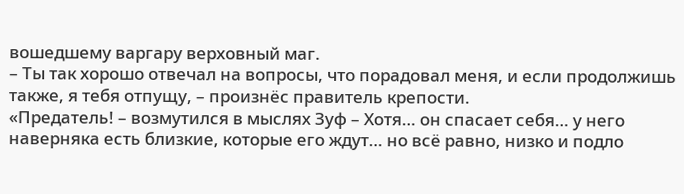вошедшему варгару верховный маг.
– Ты так хорошо отвечал на вопросы, что порадовал меня, и если продолжишь также, я тебя отпущу, – произнёс правитель крепости.
«Предатель! – возмутился в мыслях Зуф – Хотя… он спасает себя… у него наверняка есть близкие, которые его ждут… но всё равно, низко и подло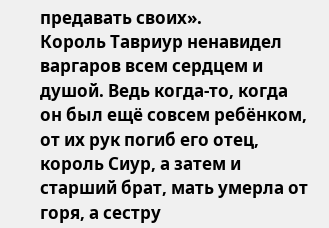предавать своих».
Король Тавриур ненавидел варгаров всем сердцем и душой. Ведь когда-то, когда он был ещё совсем ребёнком, от их рук погиб его отец, король Сиур, а затем и старший брат, мать умерла от горя, а сестру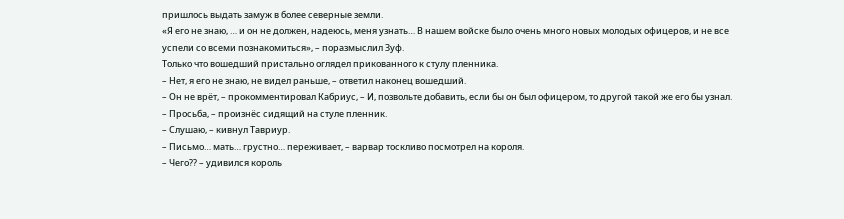пришлось выдать замуж в более северные земли.
«Я его не знаю, … и он не должен, надеюсь, меня узнать… В нашем войске было очень много новых молодых офицеров, и не все успели со всеми познакомиться», – поразмыслил Зуф.
Только что вошедший пристально оглядел прикованного к стулу пленника.
– Нет, я его не знаю, не видел раньше, – ответил наконец вошедший.
– Он не врёт, – прокомментировал Кабриус, – И, позвольте добавить, если бы он был офицером, то другой такой же его бы узнал.
– Просьба, – произнёс сидящий на стуле пленник.
– Слушаю, – кивнул Тавриур.
– Письмо… мать… грустно… переживает, – варвар тоскливо посмотрел на короля.
– Чего?? – удивился король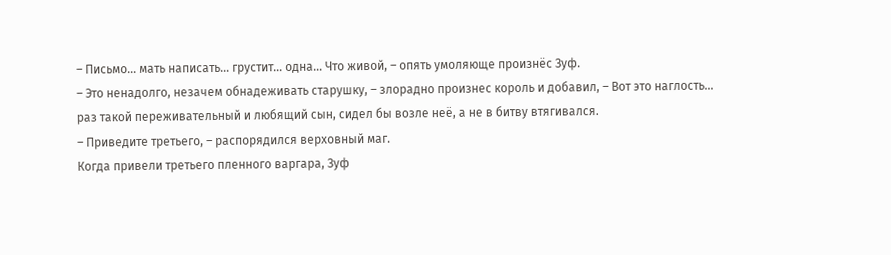– Письмо… мать написать… грустит… одна… Что живой, – опять умоляюще произнёс Зуф.
– Это ненадолго, незачем обнадеживать старушку, – злорадно произнес король и добавил, – Вот это наглость… раз такой переживательный и любящий сын, сидел бы возле неё, а не в битву втягивался.
– Приведите третьего, – распорядился верховный маг.
Когда привели третьего пленного варгара, Зуф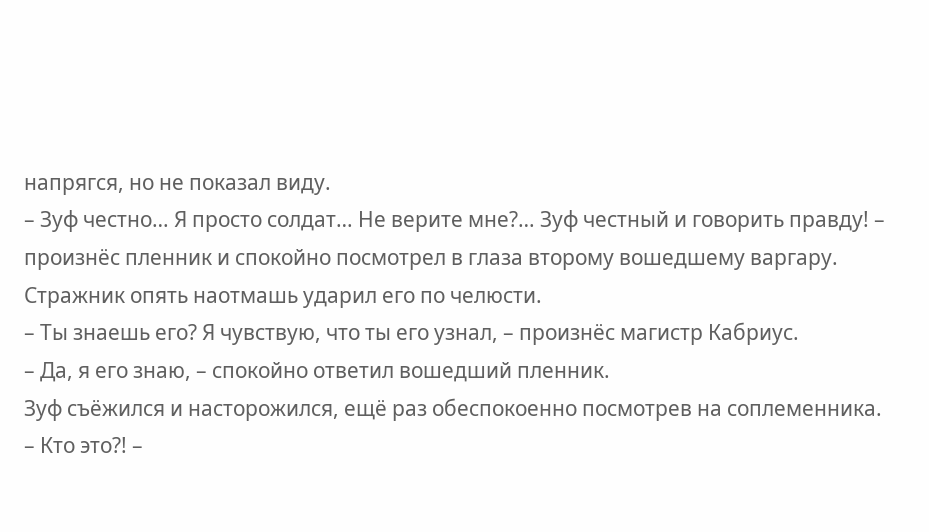напрягся, но не показал виду.
– Зуф честно… Я просто солдат… Не верите мне?… Зуф честный и говорить правду! – произнёс пленник и спокойно посмотрел в глаза второму вошедшему варгару.
Стражник опять наотмашь ударил его по челюсти.
– Ты знаешь его? Я чувствую, что ты его узнал, – произнёс магистр Кабриус.
– Да, я его знаю, – спокойно ответил вошедший пленник.
Зуф съёжился и насторожился, ещё раз обеспокоенно посмотрев на соплеменника.
– Кто это?! –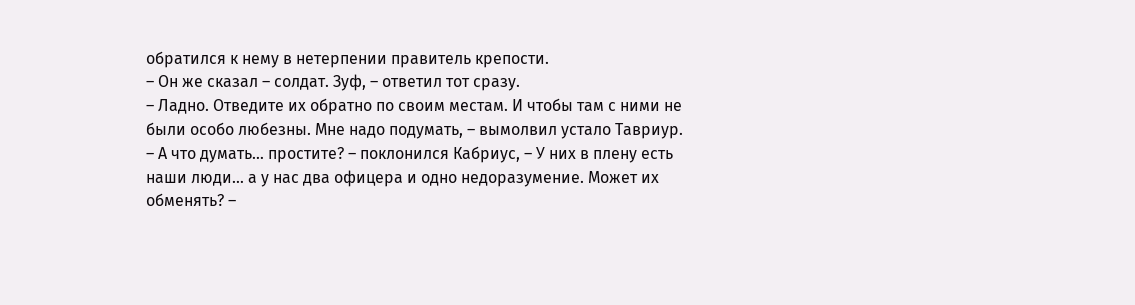обратился к нему в нетерпении правитель крепости.
– Он же сказал – солдат. Зуф, – ответил тот сразу.
– Ладно. Отведите их обратно по своим местам. И чтобы там с ними не были особо любезны. Мне надо подумать, – вымолвил устало Тавриур.
– А что думать… простите? – поклонился Кабриус, – У них в плену есть наши люди… а у нас два офицера и одно недоразумение. Может их обменять? –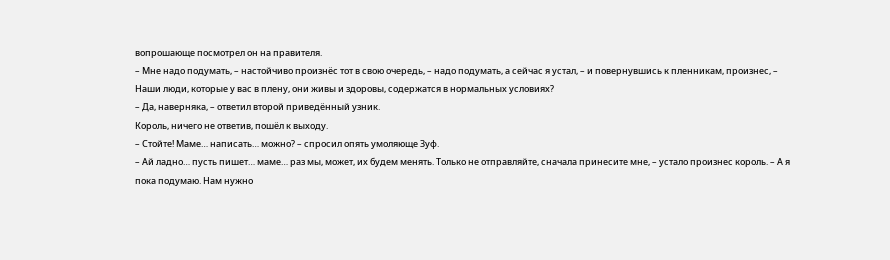вопрошающе посмотрел он на правителя.
– Мне надо подумать, – настойчиво произнёс тот в свою очередь, – надо подумать, а сейчас я устал, – и повернувшись к пленникам, произнес, – Наши люди, которые у вас в плену, они живы и здоровы, содержатся в нормальных условиях?
– Да, наверняка, – ответил второй приведённый узник.
Король, ничего не ответив, пошёл к выходу.
– Стойте! Маме… написать… можно? – спросил опять умоляюще Зуф.
– Ай ладно… пусть пишет… маме… раз мы, может, их будем менять. Только не отправляйте, сначала принесите мне, – устало произнес король. – А я пока подумаю. Нам нужно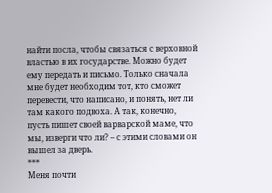найти посла, чтобы связаться с верховной властью в их государстве. Можно будет ему передать и письмо. Только сначала мне будет необходим тот, кто сможет перевести, что написано, и понять, нет ли там какого подвоха. А так, конечно, пусть пишет своей варварской маме, что мы, изверги что ли? – с этими словами он вышел за дверь.
***
Меня почти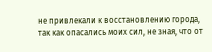не привлекали к восстановлению города, так как опасались моих сил, не зная, что от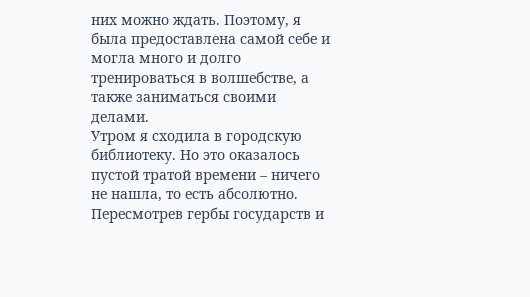них можно ждать. Поэтому, я была предоставлена самой себе и могла много и долго тренироваться в волшебстве, а также заниматься своими делами.
Утром я сходила в городскую библиотеку. Но это оказалось пустой тратой времени – ничего не нашла, то есть абсолютно. Пересмотрев гербы государств и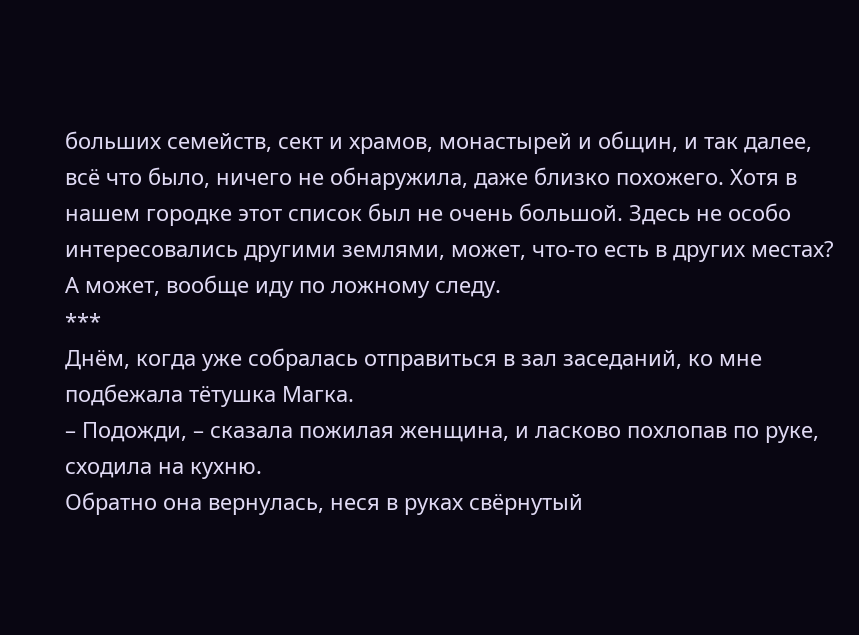больших семейств, сект и храмов, монастырей и общин, и так далее, всё что было, ничего не обнаружила, даже близко похожего. Хотя в нашем городке этот список был не очень большой. Здесь не особо интересовались другими землями, может, что-то есть в других местах? А может, вообще иду по ложному следу.
***
Днём, когда уже собралась отправиться в зал заседаний, ко мне подбежала тётушка Магка.
– Подожди, – сказала пожилая женщина, и ласково похлопав по руке, сходила на кухню.
Обратно она вернулась, неся в руках свёрнутый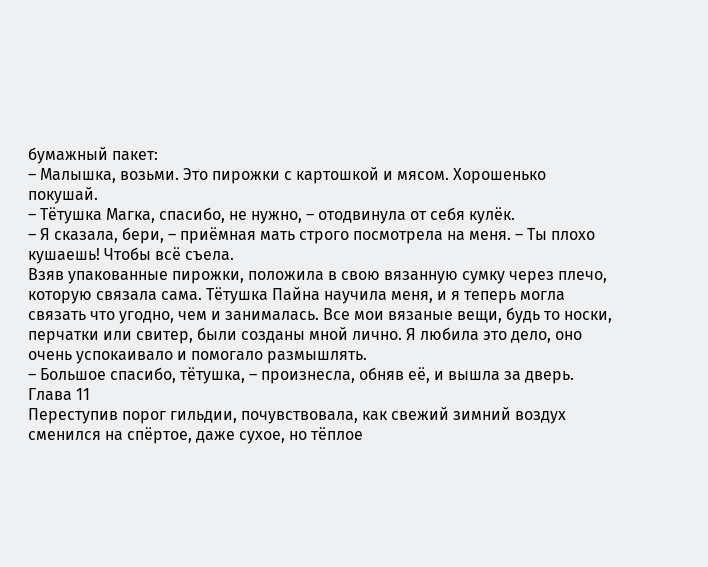бумажный пакет:
– Малышка, возьми. Это пирожки с картошкой и мясом. Хорошенько покушай.
– Тётушка Магка, спасибо, не нужно, – отодвинула от себя кулёк.
– Я сказала, бери, – приёмная мать строго посмотрела на меня. – Ты плохо кушаешь! Чтобы всё съела.
Взяв упакованные пирожки, положила в свою вязанную сумку через плечо, которую связала сама. Тётушка Пайна научила меня, и я теперь могла связать что угодно, чем и занималась. Все мои вязаные вещи, будь то носки, перчатки или свитер, были созданы мной лично. Я любила это дело, оно очень успокаивало и помогало размышлять.
– Большое спасибо, тётушка, – произнесла, обняв её, и вышла за дверь.
Глава 11
Переступив порог гильдии, почувствовала, как свежий зимний воздух сменился на спёртое, даже сухое, но тёплое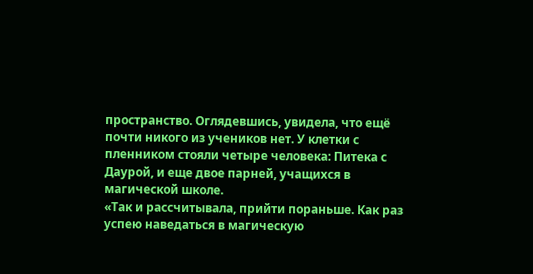пространство. Оглядевшись, увидела, что ещё почти никого из учеников нет. У клетки с пленником стояли четыре человека: Питека с Даурой, и еще двое парней, учащихся в магической школе.
«Так и рассчитывала, прийти пораньше. Как раз успею наведаться в магическую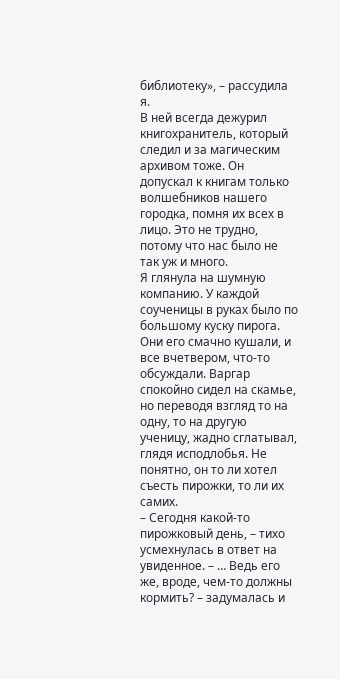библиотеку», – рассудила я.
В ней всегда дежурил книгохранитель, который следил и за магическим архивом тоже. Он допускал к книгам только волшебников нашего городка, помня их всех в лицо. Это не трудно, потому что нас было не так уж и много.
Я глянула на шумную компанию. У каждой соученицы в руках было по большому куску пирога. Они его смачно кушали, и все вчетвером, что-то обсуждали. Варгар спокойно сидел на скамье, но переводя взгляд то на одну, то на другую ученицу, жадно сглатывал, глядя исподлобья. Не понятно, он то ли хотел съесть пирожки, то ли их самих.
– Сегодня какой-то пирожковый день, – тихо усмехнулась в ответ на увиденное. – … Ведь его же, вроде, чем-то должны кормить? – задумалась и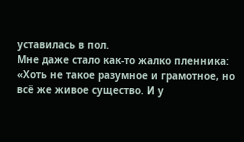уставилась в пол.
Мне даже стало как-то жалко пленника:
«Хоть не такое разумное и грамотное, но всё же живое существо. И у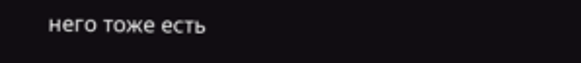него тоже есть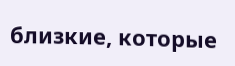близкие, которые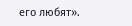его любят».